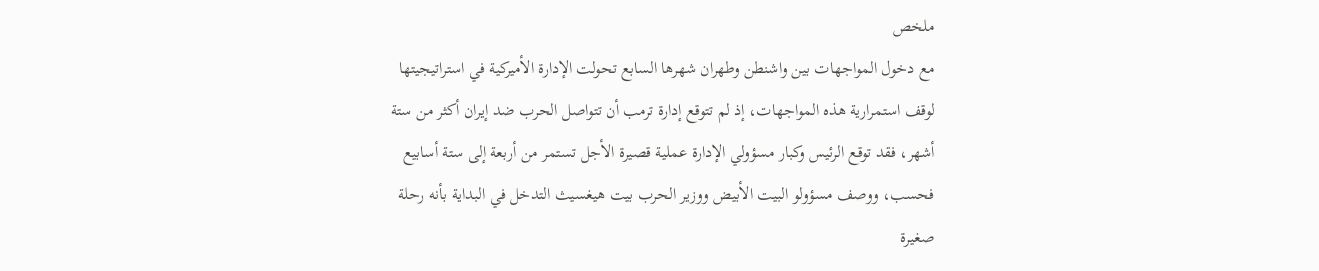ملخص
مع دخول المواجهات بين واشنطن وطهران شهرها السابع تحولت الإدارة الأميركية في استراتيجيتها لوقف استمرارية هذه المواجهات، إذ لم تتوقع إدارة ترمب أن تتواصل الحرب ضد إيران أكثر من ستة أشهر، فقد توقع الرئيس وكبار مسؤولي الإدارة عملية قصيرة الأجل تستمر من أربعة إلى ستة أسابيع فحسب، ووصف مسؤولو البيت الأبيض ووزير الحرب بيت هيغسيث التدخل في البداية بأنه رحلة صغيرة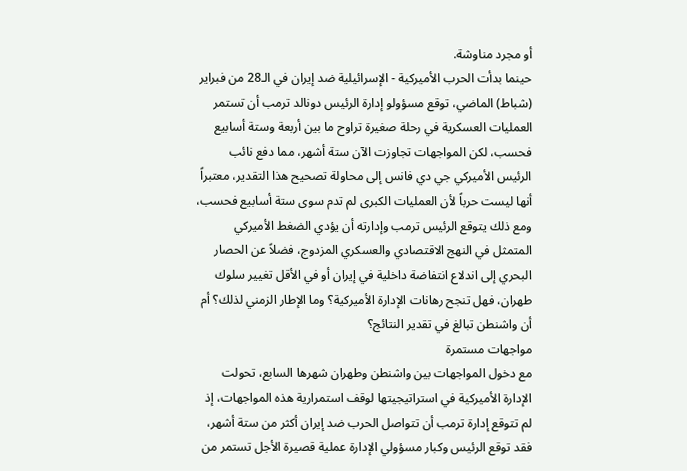أو مجرد مناوشة.
حينما بدأت الحرب الأميركية - الإسرائيلية ضد إيران في الـ28 من فبراير (شباط) الماضي، توقع مسؤولو إدارة الرئيس دونالد ترمب أن تستمر العمليات العسكرية في رحلة صغيرة تراوح ما بين أربعة وستة أسابيع فحسب، لكن المواجهات تجاوزت الآن ستة أشهر، مما دفع نائب الرئيس الأميركي جي دي فانس إلى محاولة تصحيح هذا التقدير، معتبراً أنها ليست حرباً لأن العمليات الكبرى لم تدم سوى ستة أسابيع فحسب، ومع ذلك يتوقع الرئيس ترمب وإدارته أن يؤدي الضغط الأميركي المتمثل في النهج الاقتصادي والعسكري المزدوج، فضلاً عن الحصار البحري إلى اندلاع انتفاضة داخلية في إيران أو في الأقل تغيير سلوك طهران، فهل تنجح رهانات الإدارة الأميركية؟ وما الإطار الزمني لذلك؟ أم أن واشنطن تبالغ في تقدير النتائج؟
مواجهات مستمرة
مع دخول المواجهات بين واشنطن وطهران شهرها السابع، تحولت الإدارة الأميركية في استراتيجيتها لوقف استمرارية هذه المواجهات، إذ لم تتوقع إدارة ترمب أن تتواصل الحرب ضد إيران أكثر من ستة أشهر، فقد توقع الرئيس وكبار مسؤولي الإدارة عملية قصيرة الأجل تستمر من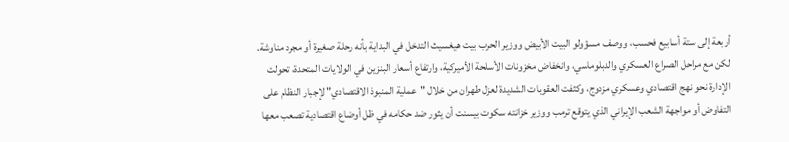أربعة إلى ستة أسابيع فحسب، ووصف مسؤولو البيت الأبيض ووزير الحرب بيت هيغسيث التدخل في البداية بأنه رحلة صغيرة أو مجرد مناوشة.
لكن مع مراحل الصراع العسكري والدبلوماسي، وانخفاض مخزونات الأسلحة الأميركية، وارتفاع أسعار البنزين في الولايات المتحدة، تحولت الإدارة نحو نهج اقتصادي وعسكري مزدوج، وكثفت العقوبات الشديدة لعزل طهران من خلال "عملية المنبوذ الاقتصادي" لإجبار النظام على التفاوض أو مواجهة الشعب الإيراني الذي يتوقع ترمب ووزير خزانته سكوت بيسنت أن يثور ضد حكامه في ظل أوضاع اقتصادية تصعب معها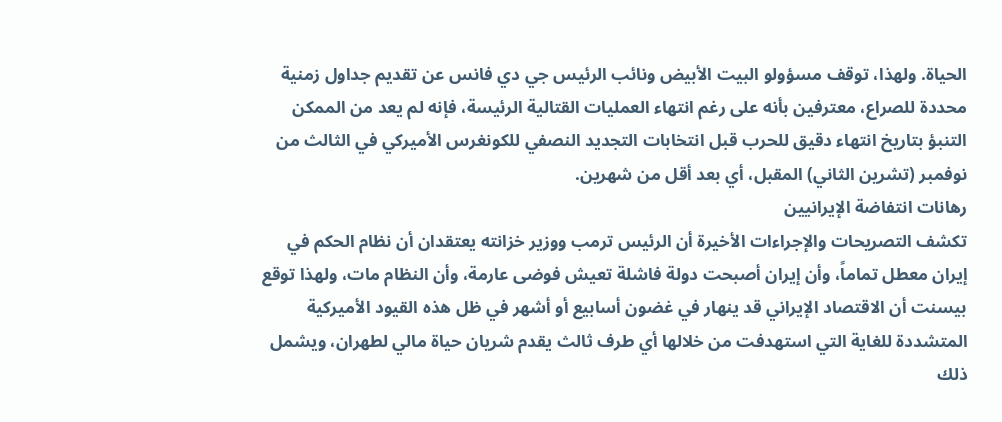الحياة. ولهذا، توقف مسؤولو البيت الأبيض ونائب الرئيس جي دي فانس عن تقديم جداول زمنية محددة للصراع، معترفين بأنه على رغم انتهاء العمليات القتالية الرئيسة، فإنه لم يعد من الممكن التنبؤ بتاريخ انتهاء دقيق للحرب قبل انتخابات التجديد النصفي للكونغرس الأميركي في الثالث من نوفمبر (تشرين الثاني) المقبل، أي بعد أقل من شهرين.
رهانات انتفاضة الإيرانيين
تكشف التصريحات والإجراءات الأخيرة أن الرئيس ترمب ووزير خزانته يعتقدان أن نظام الحكم في إيران معطل تماماً، وأن إيران أصبحت دولة فاشلة تعيش فوضى عارمة، وأن النظام مات، ولهذا توقع بيسنت أن الاقتصاد الإيراني قد ينهار في غضون أسابيع أو أشهر في ظل هذه القيود الأميركية المتشددة للغاية التي استهدفت من خلالها أي طرف ثالث يقدم شريان حياة مالي لطهران، ويشمل ذلك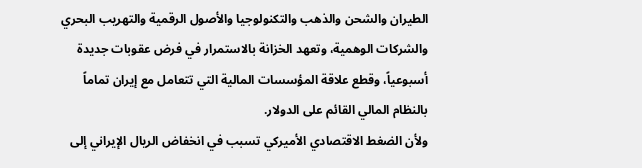الطيران والشحن والذهب والتكنولوجيا والأصول الرقمية والتهريب البحري والشركات الوهمية، وتعهد الخزانة بالاستمرار في فرض عقوبات جديدة أسبوعياً، وقطع علاقة المؤسسات المالية التي تتعامل مع إيران تماماً بالنظام المالي القائم على الدولار.
ولأن الضغط الاقتصادي الأميركي تسبب في انخفاض الريال الإيراني إلى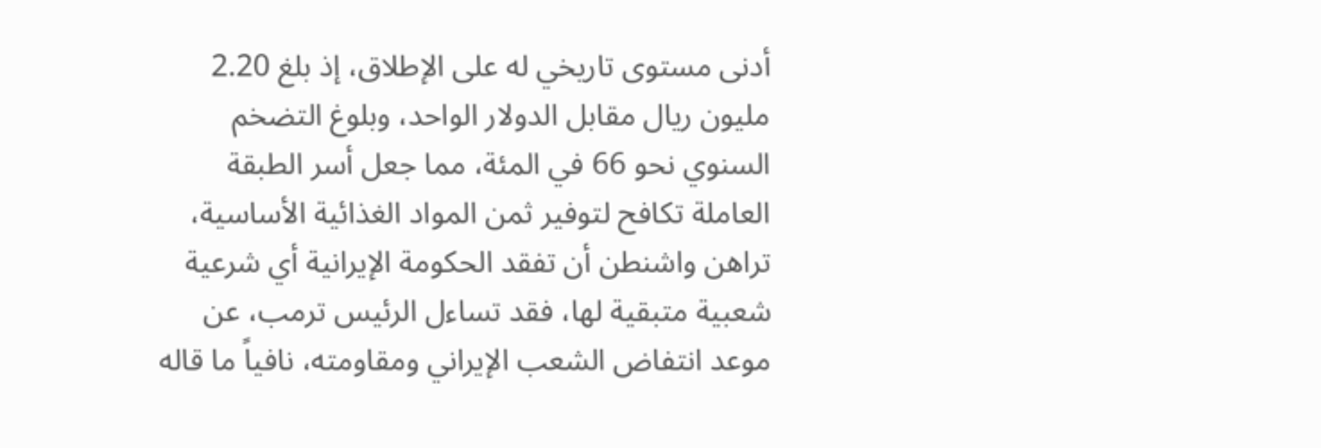أدنى مستوى تاريخي له على الإطلاق، إذ بلغ 2.20 مليون ريال مقابل الدولار الواحد، وبلوغ التضخم السنوي نحو 66 في المئة، مما جعل أسر الطبقة العاملة تكافح لتوفير ثمن المواد الغذائية الأساسية، تراهن واشنطن أن تفقد الحكومة الإيرانية أي شرعية شعبية متبقية لها، فقد تساءل الرئيس ترمب، عن موعد انتفاض الشعب الإيراني ومقاومته، نافياً ما قاله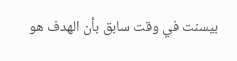بيسنت في وقت سابق بأن الهدف هو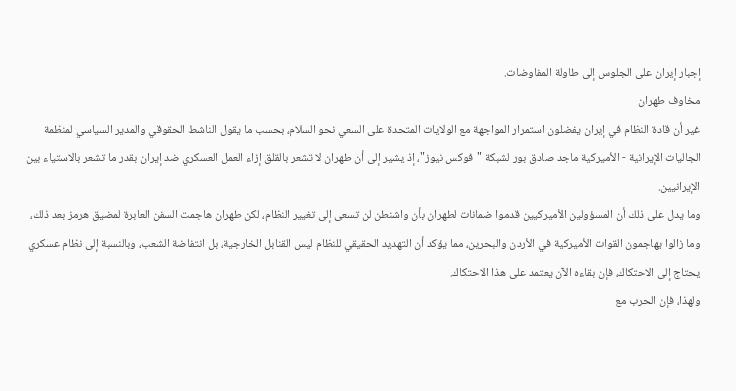إجبار إيران على الجلوس إلى طاولة المفاوضات.
مخاوف طهران
غير أن قادة النظام في إيران يفضلون استمرار المواجهة مع الولايات المتحدة على السعي نحو السلام، بحسب ما يقول الناشط الحقوقي والمدير السياسي لمنظمة الجاليات الإيرانية - الأميركية ماجد صادق بور لشبكة "فوكس نيوز"، إذ يشير إلى أن طهران لا تشعر بالقلق إزاء العمل العسكري ضد إيران بقدر ما تشعر بالاستياء بين الإيرانيين.
وما يدل على ذلك أن المسؤولين الأميركيين قدموا ضمانات لطهران بأن واشنطن لن تسعى إلى تغيير النظام، لكن طهران هاجمت السفن العابرة لمضيق هرمز بعد ذلك، وما زالوا يهاجمون القوات الأميركية في الأردن والبحرين، مما يؤكد أن التهديد الحقيقي للنظام ليس القنابل الخارجية، بل انتفاضة الشعب، وبالنسبة إلى نظام عسكري يحتاج إلى الاحتكاك، فإن بقاءه الآن يعتمد على هذا الاحتكاك.
ولهذا، فإن الحرب مع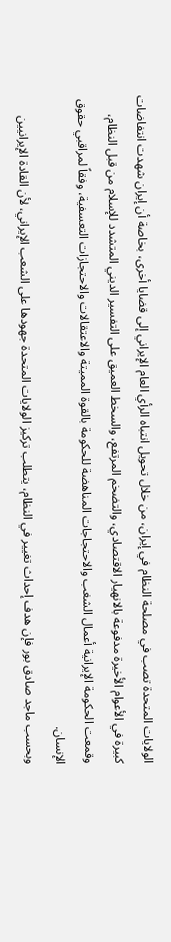الولايات المتحدة تصب في مصلحة النظام في إيران، من خلال تحويل انتباه الرأي العام الإيراني إلى قضايا أخرى، بخاصة أن إيران شهدت انتفاضات كبيرة في الأعوام الأخيرة مدفوعة بالانهيار الاقتصادي، والتضخم المرتفع، والسخط العميق على التفسير الديني المتشدد للإسلام من قبل النظام، وقمعت الحكومة الإيرانية أعمال الشغب والاحتجاجات المناهضة للحكومة بالقوة المميتة والاعتقالات والاحتجازات التعسفية، وفقاً لمراقبي حقوق الإنسان.
وبحسب ماجد صادق بور فإن هدف إحداث تغيير في النظام، يتطلب تركيز الولايات المتحدة جهودها على الشعب الإيراني، لأن القادة الإيرانيين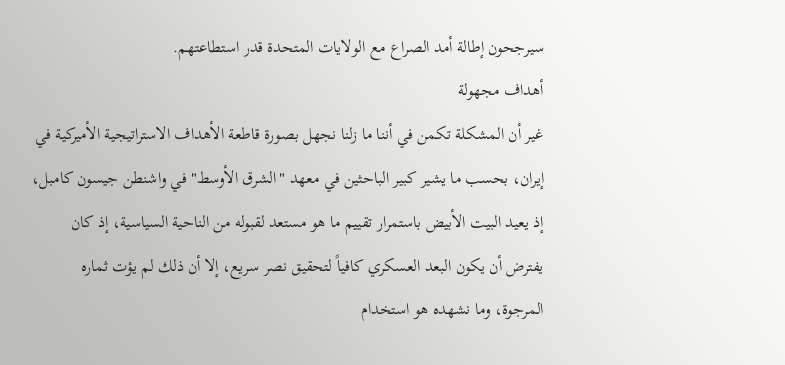سيرجحون إطالة أمد الصراع مع الولايات المتحدة قدر استطاعتهم.
أهداف مجهولة
غير أن المشكلة تكمن في أننا ما زلنا نجهل بصورة قاطعة الأهداف الاستراتيجية الأميركية في إيران، بحسب ما يشير كبير الباحثين في معهد "الشرق الأوسط" في واشنطن جيسون كامبل، إذ يعيد البيت الأبيض باستمرار تقييم ما هو مستعد لقبوله من الناحية السياسية، إذ كان يفترض أن يكون البعد العسكري كافياً لتحقيق نصر سريع، إلا أن ذلك لم يؤت ثماره المرجوة، وما نشهده هو استخدام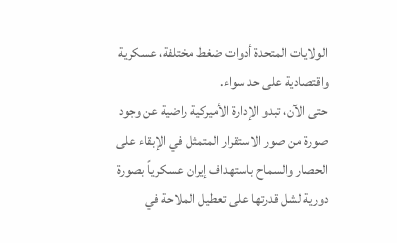الولايات المتحدة أدوات ضغط مختلفة، عسكرية واقتصادية على حد سواء.
حتى الآن، تبدو الإدارة الأميركية راضية عن وجود صورة من صور الاستقرار المتمثل في الإبقاء على الحصار والسماح باستهداف إيران عسكرياً بصورة دورية لشل قدرتها على تعطيل الملاحة في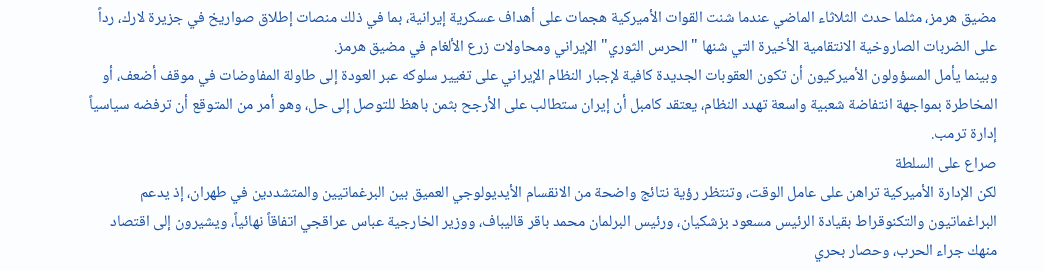مضيق هرمز، مثلما حدث الثلاثاء الماضي عندما شنت القوات الأميركية هجمات على أهداف عسكرية إيرانية، بما في ذلك منصات إطلاق صواريخ في جزيرة لارك، رداً على الضربات الصاروخية الانتقامية الأخيرة التي شنها "الحرس الثوري" الإيراني ومحاولات زرع الألغام في مضيق هرمز.
وبينما يأمل المسؤولون الأميركيون أن تكون العقوبات الجديدة كافية لإجبار النظام الإيراني على تغيير سلوكه عبر العودة إلى طاولة المفاوضات في موقف أضعف، أو المخاطرة بمواجهة انتفاضة شعبية واسعة تهدد النظام، يعتقد كامبل أن إيران ستطالب على الأرجح بثمن باهظ للتوصل إلى حل، وهو أمر من المتوقع أن ترفضه سياسياً إدارة ترمب.
صراع على السلطة
لكن الإدارة الأميركية تراهن على عامل الوقت، وتنتظر رؤية نتائج واضحة من الانقسام الأيديولوجي العميق بين البرغماتيين والمتشددين في طهران، إذ يدعم البراغماتيون والتكنوقراط بقيادة الرئيس مسعود بزشكيان، ورئيس البرلمان محمد باقر قاليباف، ووزير الخارجية عباس عراقجي اتفاقاً نهائياً، ويشيرون إلى اقتصاد منهك جراء الحرب، وحصار بحري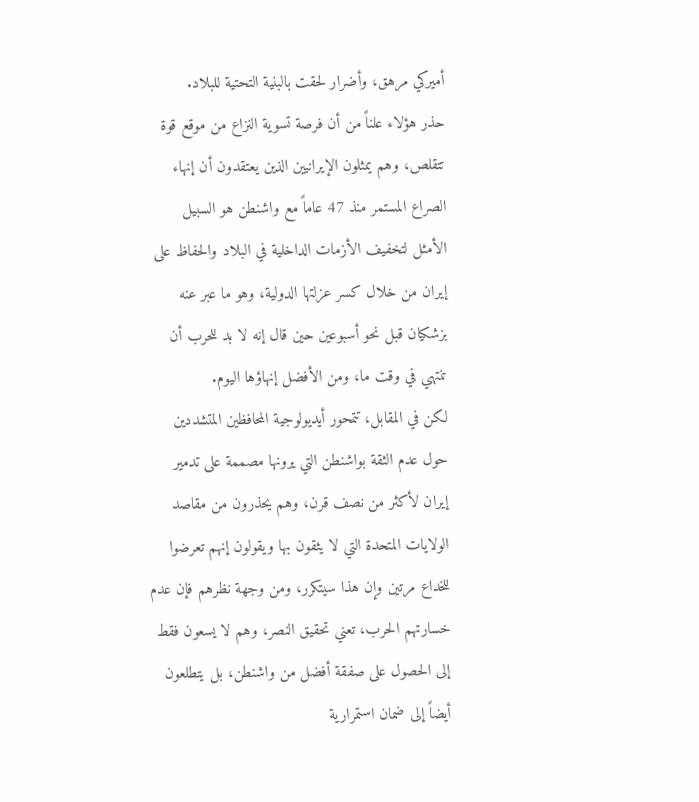أميركي مرهق، وأضرار لحقت بالبنية التحتية للبلاد.
حذر هؤلاء علناً من أن فرصة تسوية النزاع من موقع قوة تتقلص، وهم يمثلون الإيرانيين الذين يعتقدون أن إنهاء الصراع المستمر منذ 47 عاماً مع واشنطن هو السبيل الأمثل لتخفيف الأزمات الداخلية في البلاد والحفاظ على إيران من خلال كسر عزلتها الدولية، وهو ما عبر عنه بزشكيان قبل نحو أسبوعين حين قال إنه لا بد للحرب أن تنتهي في وقت ما، ومن الأفضل إنهاؤها اليوم.
لكن في المقابل، تتمحور أيديولوجية المحافظين المتشددين حول عدم الثقة بواشنطن التي يرونها مصممة على تدمير إيران لأكثر من نصف قرن، وهم يحذرون من مقاصد الولايات المتحدة التي لا يثقون بها ويقولون إنهم تعرضوا للخداع مرتين وإن هذا سيتكرر، ومن وجهة نظرهم فإن عدم خسارتهم الحرب، تعني تحقيق النصر، وهم لا يسعون فقط إلى الحصول على صفقة أفضل من واشنطن، بل يتطلعون أيضاً إلى ضمان استمرارية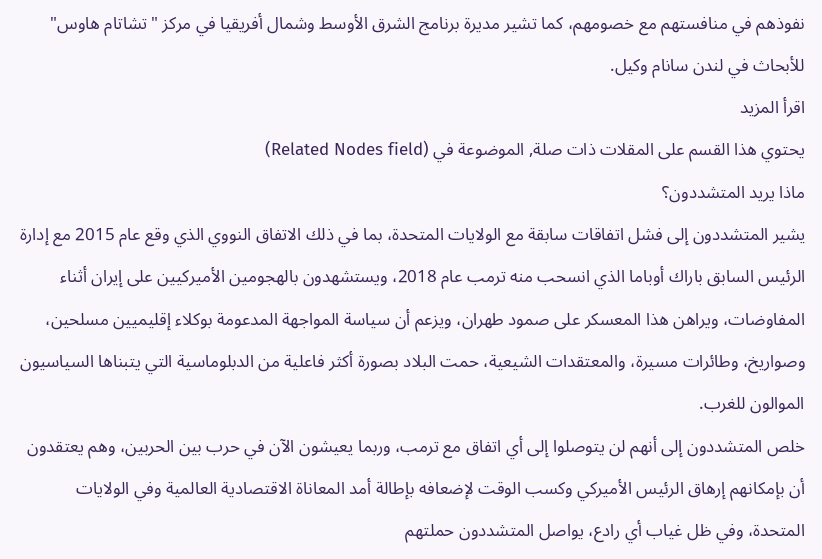نفوذهم في منافستهم مع خصومهم، كما تشير مديرة برنامج الشرق الأوسط وشمال أفريقيا في مركز "تشاتام هاوس" للأبحاث في لندن سانام وكيل.
اقرأ المزيد
يحتوي هذا القسم على المقلات ذات صلة, الموضوعة في (Related Nodes field)
ماذا يريد المتشددون؟
يشير المتشددون إلى فشل اتفاقات سابقة مع الولايات المتحدة، بما في ذلك الاتفاق النووي الذي وقع عام 2015 مع إدارة الرئيس السابق باراك أوباما الذي انسحب منه ترمب عام 2018، ويستشهدون بالهجومين الأميركيين على إيران أثناء المفاوضات، ويراهن هذا المعسكر على صمود طهران، ويزعم أن سياسة المواجهة المدعومة بوكلاء إقليميين مسلحين، وصواريخ، وطائرات مسيرة، والمعتقدات الشيعية، حمت البلاد بصورة أكثر فاعلية من الدبلوماسية التي يتبناها السياسيون الموالون للغرب.
خلص المتشددون إلى أنهم لن يتوصلوا إلى أي اتفاق مع ترمب، وربما يعيشون الآن في حرب بين الحربين، وهم يعتقدون أن بإمكانهم إرهاق الرئيس الأميركي وكسب الوقت لإضعافه بإطالة أمد المعاناة الاقتصادية العالمية وفي الولايات المتحدة، وفي ظل غياب أي رادع، يواصل المتشددون حملتهم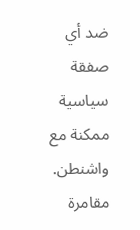ضد أي صفقة سياسية ممكنة مع واشنطن.
مقامرة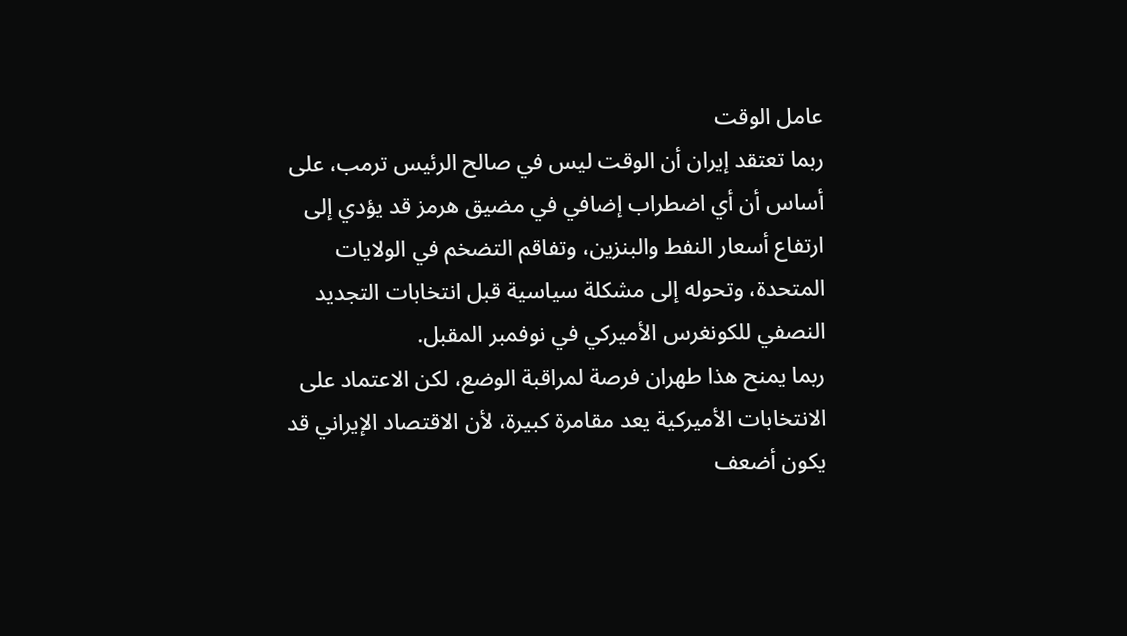عامل الوقت
ربما تعتقد إيران أن الوقت ليس في صالح الرئيس ترمب، على أساس أن أي اضطراب إضافي في مضيق هرمز قد يؤدي إلى ارتفاع أسعار النفط والبنزين، وتفاقم التضخم في الولايات المتحدة، وتحوله إلى مشكلة سياسية قبل انتخابات التجديد النصفي للكونغرس الأميركي في نوفمبر المقبل.
ربما يمنح هذا طهران فرصة لمراقبة الوضع، لكن الاعتماد على الانتخابات الأميركية يعد مقامرة كبيرة، لأن الاقتصاد الإيراني قد يكون أضعف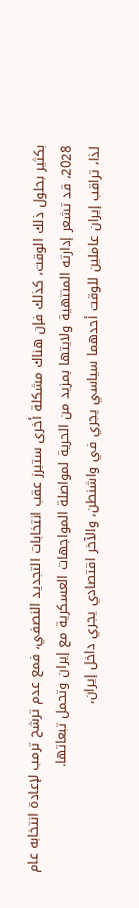بكثير بحلول ذلك الوقت، كذلك فإن هناك مشكلة أخرى ستبرز عقب انتخابات التجديد النصفي، فمع عدم ترشح ترمب لإعادة انتخابه عام 2028، قد تشعر إدارته المنتهية ولايتها بمزيد من الحرية لمواصلة المواجهات العسكرية مع إيران وتحمل تبعاتها.
لذا، تراقب إيران عاملين للوقت أحدهما سياسي يجري في واشنطن، والآخر اقتصادي يجري داخل إيران،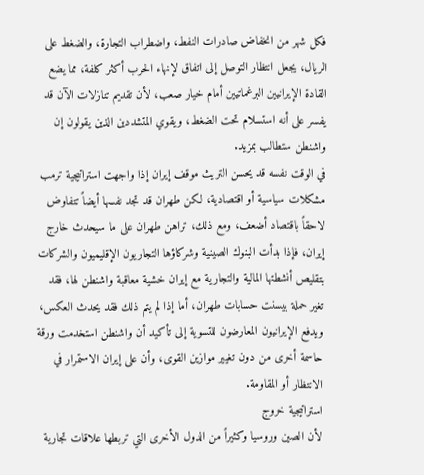فكل شهر من انخفاض صادرات النفط، واضطراب التجارة، والضغط على الريال، يجعل انتظار التوصل إلى اتفاق لإنهاء الحرب أكثر كلفة، مما يضع القادة الإيرانيين البرغماتيين أمام خيار صعب، لأن تقديم تنازلات الآن قد يفسر على أنه استسلام تحت الضغط، ويقوي المتشددين الذين يقولون إن واشنطن ستطالب بمزيد.
في الوقت نفسه قد يحسن التريث موقف إيران إذا واجهت استراتيجية ترمب مشكلات سياسية أو اقتصادية، لكن طهران قد تجد نفسها أيضاً تتفاوض لاحقاً باقتصاد أضعف، ومع ذلك، تراهن طهران على ما سيحدث خارج إيران، فإذا بدأت البنوك الصينية وشركاؤها التجاريون الإقليميون والشركات بتقليص أنشطتها المالية والتجارية مع إيران خشية معاقبة واشنطن لها، فقد تغير حملة بيسنت حسابات طهران، أما إذا لم يتم ذلك فقد يحدث العكس، ويدفع الإيرانيون المعارضون للتسوية إلى تأكيد أن واشنطن استخدمت ورقة حاسمة أخرى من دون تغيير موازين القوى، وأن على إيران الاستمرار في الانتظار أو المقاومة.
استراتيجية خروج
لأن الصين وروسيا وكثيراً من الدول الأخرى التي تربطها علاقات تجارية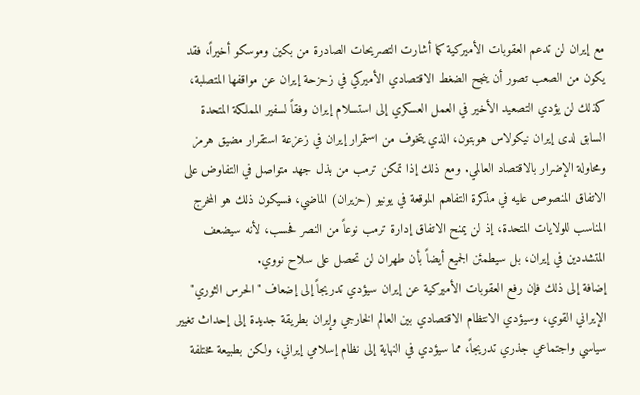مع إيران لن تدعم العقوبات الأميركية كما أشارت التصريحات الصادرة من بكين وموسكو أخيراً، فقد يكون من الصعب تصور أن ينجح الضغط الاقتصادي الأميركي في زحزحة إيران عن مواقفها المتصلبة، كذلك لن يؤدي التصعيد الأخير في العمل العسكري إلى استسلام إيران وفقاً لسفير المملكة المتحدة السابق لدى إيران نيكولاس هوبتون، الذي يتخوف من استمرار إيران في زعزعة استقرار مضيق هرمز ومحاولة الإضرار بالاقتصاد العالمي. ومع ذلك إذا تمكن ترمب من بذل جهد متواصل في التفاوض على الاتفاق المنصوص عليه في مذكرة التفاهم الموقعة في يونيو (حزيران) الماضي، فسيكون ذلك هو المخرج المناسب للولايات المتحدة، إذ لن يمنح الاتفاق إدارة ترمب نوعاً من النصر فحسب، لأنه سيضعف المتشددين في إيران، بل سيطمئن الجميع أيضاً بأن طهران لن تحصل على سلاح نووي.
إضافة إلى ذلك فإن رفع العقوبات الأميركية عن إيران سيؤدي تدريجاً إلى إضعاف "الحرس الثوري" الإيراني القوي، وسيؤدي الانتظام الاقتصادي بين العالم الخارجي وإيران بطريقة جديدة إلى إحداث تغيير سياسي واجتماعي جذري تدريجاً، مما سيؤدي في النهاية إلى نظام إسلامي إيراني، ولكن بطبيعة مختلفة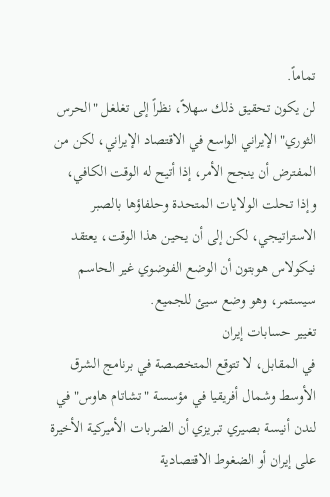تماماً.
لن يكون تحقيق ذلك سهلاً، نظراً إلى تغلغل "الحرس الثوري" الإيراني الواسع في الاقتصاد الإيراني، لكن من المفترض أن ينجح الأمر، إذا أتيح له الوقت الكافي، وإذا تحلت الولايات المتحدة وحلفاؤها بالصبر الاستراتيجي، لكن إلى أن يحين هذا الوقت، يعتقد نيكولاس هوبتون أن الوضع الفوضوي غير الحاسم سيستمر، وهو وضع سيئ للجميع.
تغيير حسابات إيران
في المقابل، لا تتوقع المتخصصة في برنامج الشرق الأوسط وشمال أفريقيا في مؤسسة "تشاتام هاوس" في لندن أنيسة بصيري تبريزي أن الضربات الأميركية الأخيرة على إيران أو الضغوط الاقتصادية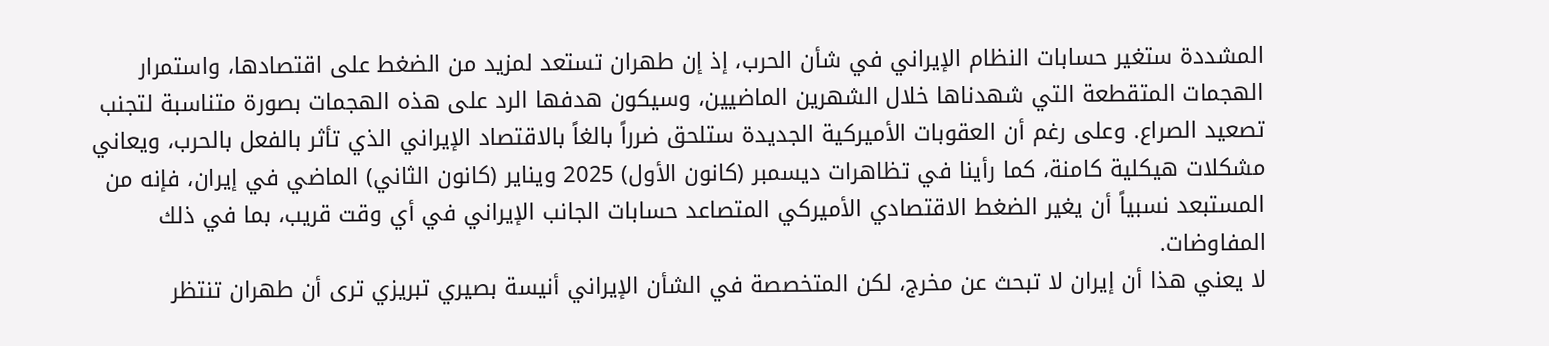المشددة ستغير حسابات النظام الإيراني في شأن الحرب، إذ إن طهران تستعد لمزيد من الضغط على اقتصادها، واستمرار الهجمات المتقطعة التي شهدناها خلال الشهرين الماضيين، وسيكون هدفها الرد على هذه الهجمات بصورة متناسبة لتجنب تصعيد الصراع. وعلى رغم أن العقوبات الأميركية الجديدة ستلحق ضرراً بالغاً بالاقتصاد الإيراني الذي تأثر بالفعل بالحرب، ويعاني مشكلات هيكلية كامنة، كما رأينا في تظاهرات ديسمبر (كانون الأول) 2025 ويناير (كانون الثاني) الماضي في إيران، فإنه من المستبعد نسبياً أن يغير الضغط الاقتصادي الأميركي المتصاعد حسابات الجانب الإيراني في أي وقت قريب، بما في ذلك المفاوضات.
لا يعني هذا أن إيران لا تبحث عن مخرج، لكن المتخصصة في الشأن الإيراني أنيسة بصيري تبريزي ترى أن طهران تنتظر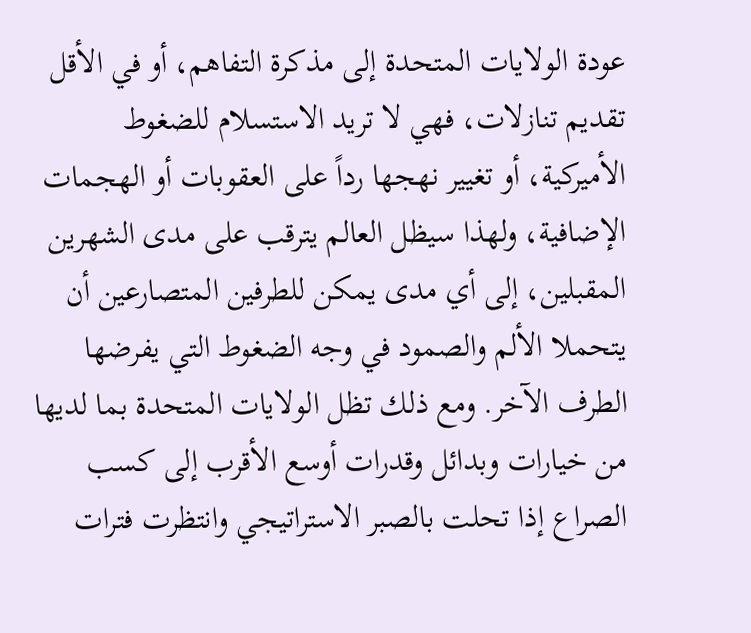عودة الولايات المتحدة إلى مذكرة التفاهم، أو في الأقل تقديم تنازلات، فهي لا تريد الاستسلام للضغوط الأميركية، أو تغيير نهجها رداً على العقوبات أو الهجمات الإضافية، ولهذا سيظل العالم يترقب على مدى الشهرين المقبلين، إلى أي مدى يمكن للطرفين المتصارعين أن يتحملا الألم والصمود في وجه الضغوط التي يفرضها الطرف الآخر. ومع ذلك تظل الولايات المتحدة بما لديها من خيارات وبدائل وقدرات أوسع الأقرب إلى كسب الصراع إذا تحلت بالصبر الاستراتيجي وانتظرت فترات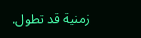زمنية قد تطول.